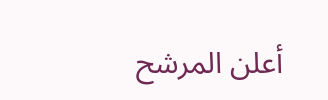أعلن المرشح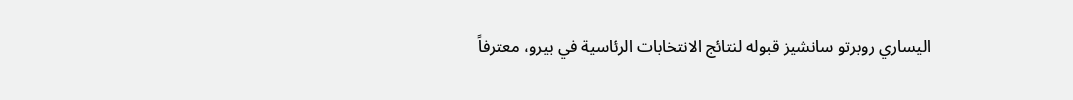اليساري روبرتو سانشيز قبوله لنتائج الانتخابات الرئاسية في بيرو، معترفاً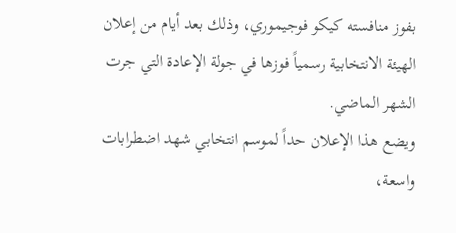بفوز منافسته كيكو فوجيموري، وذلك بعد أيام من إعلان الهيئة الانتخابية رسمياً فوزها في جولة الإعادة التي جرت الشهر الماضي.
ويضع هذا الإعلان حداً لموسم انتخابي شهد اضطرابات واسعة،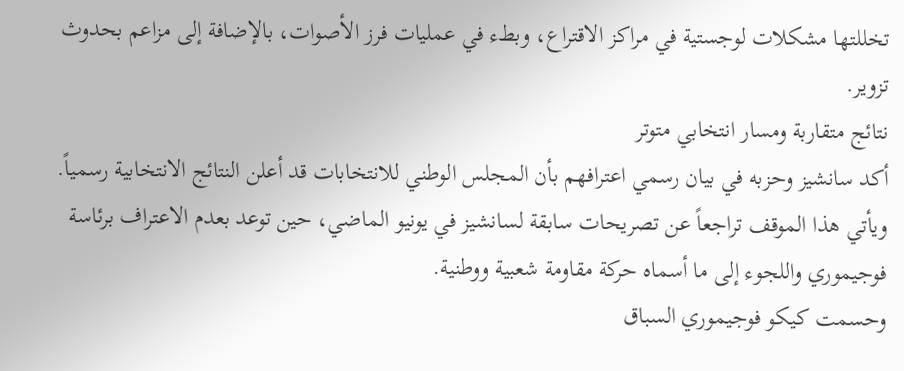تخللتها مشكلات لوجستية في مراكز الاقتراع، وبطء في عمليات فرز الأصوات، بالإضافة إلى مزاعم بحدوث تزوير.
نتائج متقاربة ومسار انتخابي متوتر
أكد سانشيز وحزبه في بيان رسمي اعترافهم بأن المجلس الوطني للانتخابات قد أعلن النتائج الانتخابية رسمياً. ويأتي هذا الموقف تراجعاً عن تصريحات سابقة لسانشيز في يونيو الماضي، حين توعد بعدم الاعتراف برئاسة فوجيموري واللجوء إلى ما أسماه حركة مقاومة شعبية ووطنية.
وحسمت كيكو فوجيموري السباق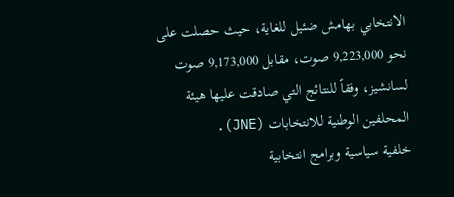الانتخابي بهامش ضئيل للغاية، حيث حصلت على نحو 9,223,000 صوت، مقابل 9,173,000 صوت لسانشيز، وفقاً للنتائج التي صادقت عليها هيئة المحلفين الوطنية للانتخابات (JNE).
خلفية سياسية وبرامج انتخابية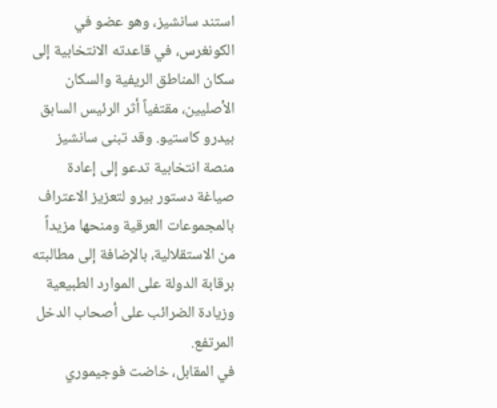استند سانشيز، وهو عضو في الكونغرس، في قاعدته الانتخابية إلى سكان المناطق الريفية والسكان الأصليين، مقتفياً أثر الرئيس السابق بيدرو كاستيو. وقد تبنى سانشيز منصة انتخابية تدعو إلى إعادة صياغة دستور بيرو لتعزيز الاعتراف بالمجموعات العرقية ومنحها مزيداً من الاستقلالية، بالإضافة إلى مطالبته برقابة الدولة على الموارد الطبيعية وزيادة الضرائب على أصحاب الدخل المرتفع.
في المقابل، خاضت فوجيموري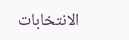الانتخابات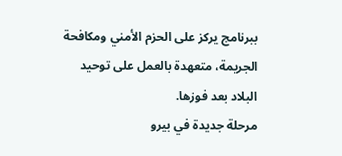ببرنامج يركز على الحزم الأمني ومكافحة الجريمة، متعهدة بالعمل على توحيد البلاد بعد فوزها.
مرحلة جديدة في بيرو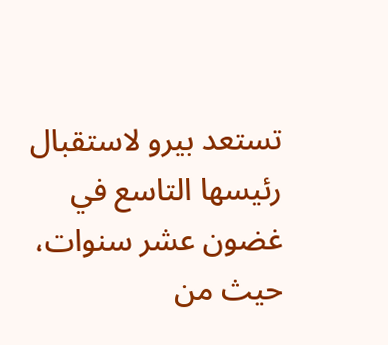تستعد بيرو لاستقبال رئيسها التاسع في غضون عشر سنوات، حيث من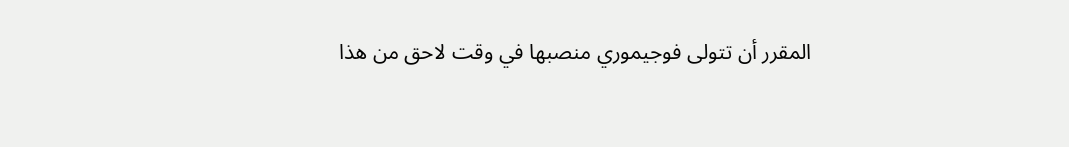المقرر أن تتولى فوجيموري منصبها في وقت لاحق من هذا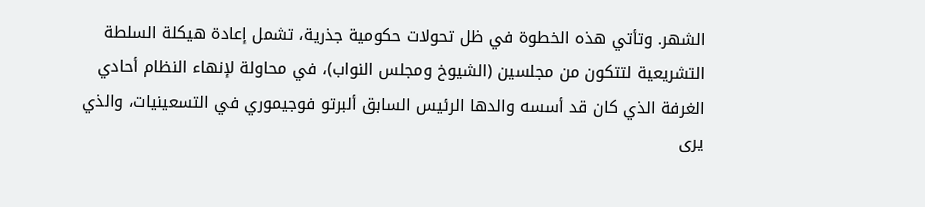الشهر. وتأتي هذه الخطوة في ظل تحولات حكومية جذرية، تشمل إعادة هيكلة السلطة التشريعية لتتكون من مجلسين (الشيوخ ومجلس النواب)، في محاولة لإنهاء النظام أحادي الغرفة الذي كان قد أسسه والدها الرئيس السابق ألبرتو فوجيموري في التسعينيات، والذي يرى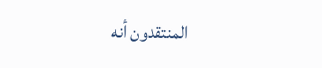المنتقدون أنه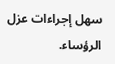سهل إجراءات عزل الرؤساء.